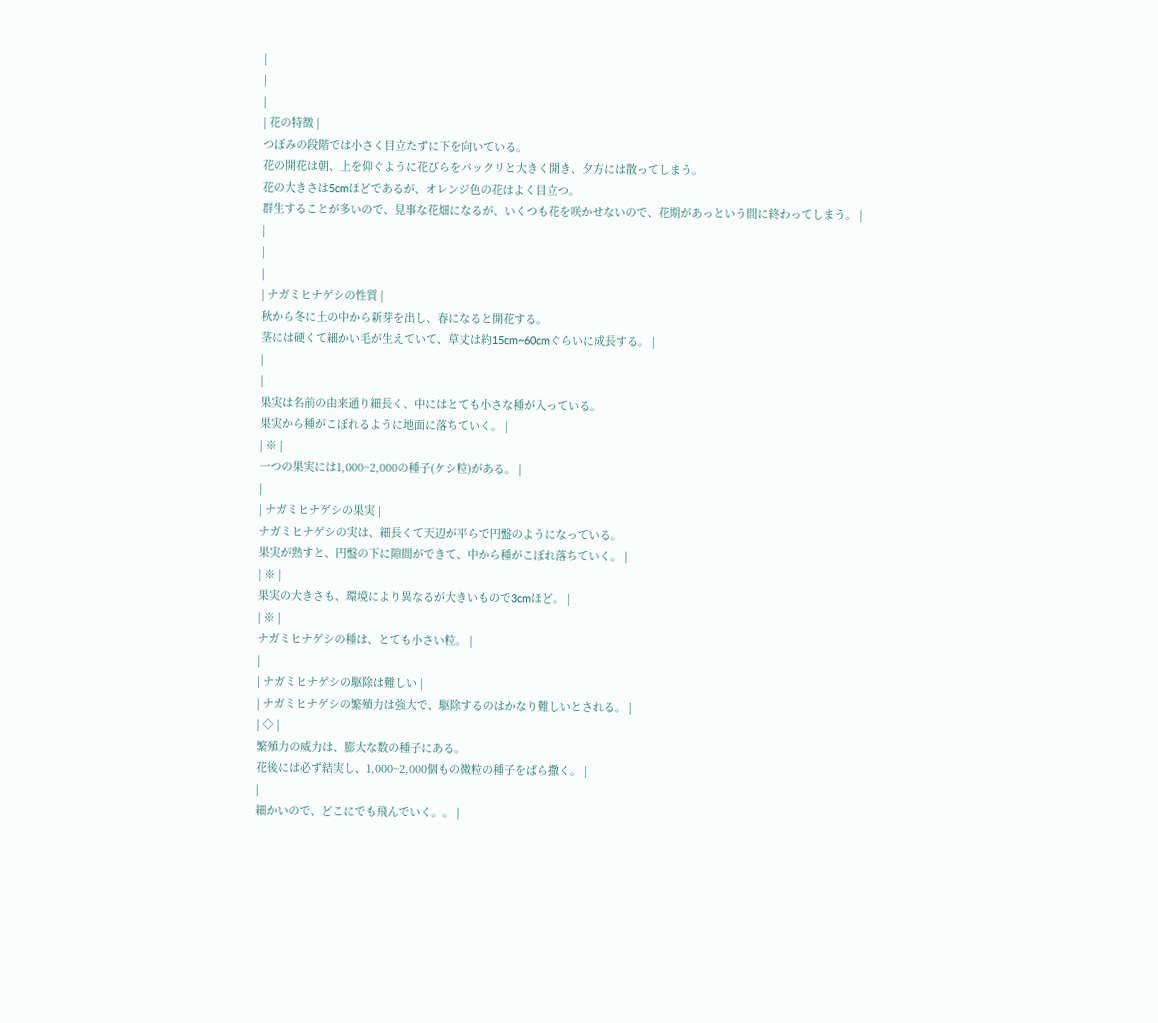|
|
|
| 花の特徴 |
つぼみの段階では小さく目立たずに下を向いている。
花の開花は朝、上を仰ぐように花びらをパックリと大きく開き、夕方には散ってしまう。
花の大きさは5cmほどであるが、オレンジ色の花はよく目立つ。
群生することが多いので、見事な花畑になるが、いくつも花を咲かせないので、花期があっという間に終わってしまう。 |
|
|
|
| ナガミヒナゲシの性質 |
秋から冬に土の中から新芽を出し、春になると開花する。
茎には硬くて細かい毛が生えていて、草丈は約15cm~60cmぐらいに成長する。 |
|
|
果実は名前の由来通り細長く、中にはとても小さな種が入っている。
果実から種がこぼれるように地面に落ちていく。 |
| ※ |
一つの果実には1,000~2,000の種子(ケシ粒)がある。 |
|
| ナガミヒナゲシの果実 |
ナガミヒナゲシの実は、細長くて天辺が平らで円盤のようになっている。
果実が熟すと、円盤の下に隙間ができて、中から種がこぼれ落ちていく。 |
| ※ |
果実の大きさも、環境により異なるが大きいもので3cmほど。 |
| ※ |
ナガミヒナゲシの種は、とても小さい粒。 |
|
| ナガミヒナゲシの駆除は難しい |
| ナガミヒナゲシの繁殖力は強大で、駆除するのはかなり難しいとされる。 |
| ◇ |
繁殖力の威力は、膨大な数の種子にある。
花後には必ず結実し、1,000~2,000個もの微粒の種子をばら撒く。 |
|
細かいので、どこにでも飛んでいく。。 |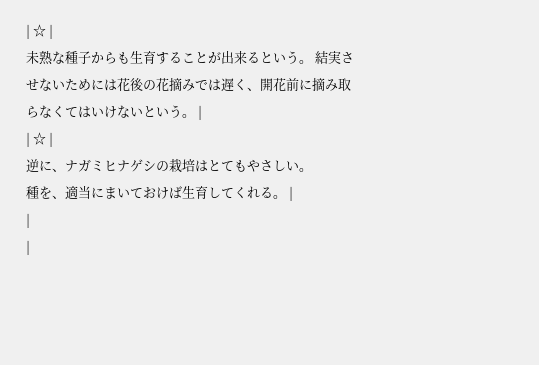| ☆ |
未熟な種子からも生育することが出来るという。 結実させないためには花後の花摘みでは遅く、開花前に摘み取らなくてはいけないという。 |
| ☆ |
逆に、ナガミヒナゲシの栽培はとてもやさしい。
種を、適当にまいておけば生育してくれる。 |
|
|